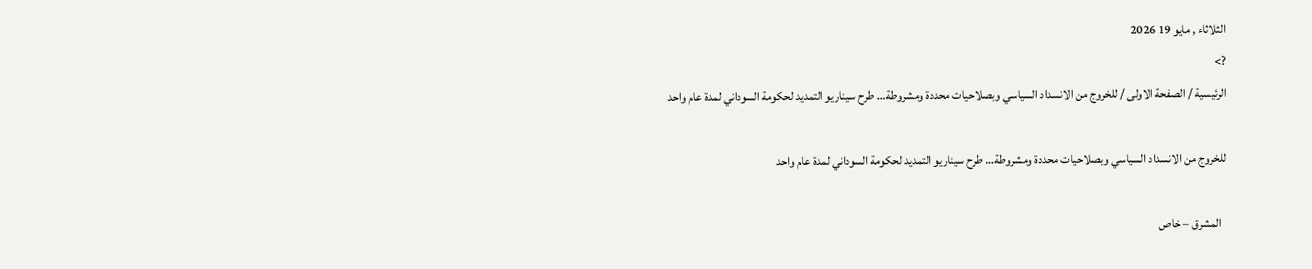الثلاثاء , مايو 19 2026
?>
الرئيسية / الصفحة الاولى / للخروج من الانسداد السياسي وبصلاحيات محددة ومشروطة… طرح سيناريو التمديد لحكومة السوداني لمدة عام واحد

للخروج من الانسداد السياسي وبصلاحيات محددة ومشروطة… طرح سيناريو التمديد لحكومة السوداني لمدة عام واحد

  المشرق – خاص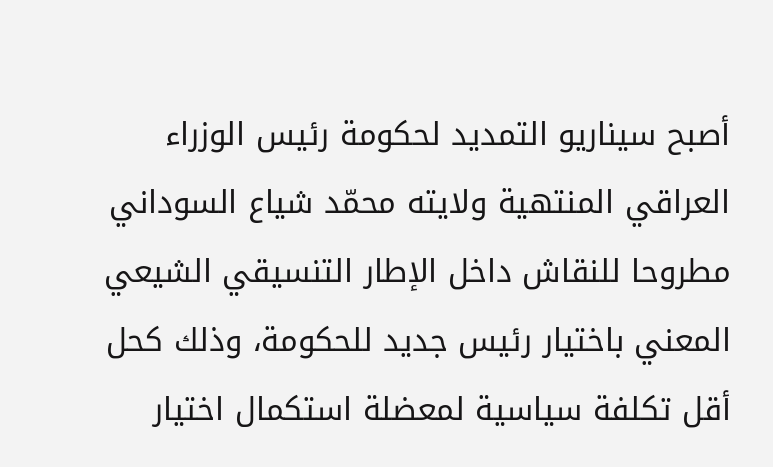أصبح سيناريو التمديد لحكومة رئيس الوزراء العراقي المنتهية ولايته محمّد شياع السوداني مطروحا للنقاش داخل الإطار التنسيقي الشيعي المعني باختيار رئيس جديد للحكومة، وذلك كحل أقل تكلفة سياسية لمعضلة استكمال اختيار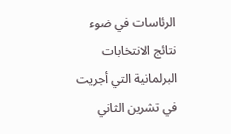الرئاسات في ضوء نتائج الانتخابات البرلمانية التي أجريت في تشرين الثاني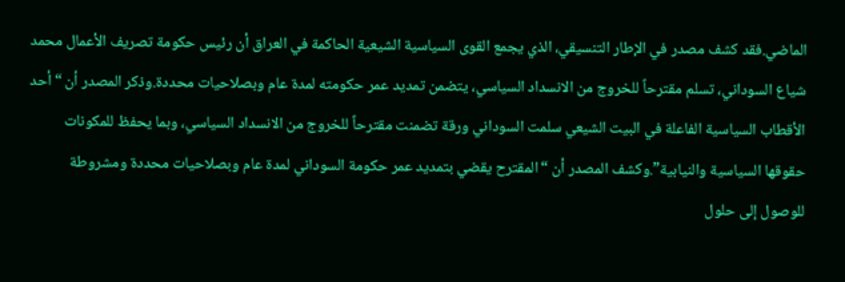الماضي.فقد كشف مصدر في الإطار التنسيقي، الذي يجمع القوى السياسية الشيعية الحاكمة في العراق أن رئيس حكومة تصريف الأعمال محمد شياع السوداني، تسلم مقترحاً للخروج من الانسداد السياسي، يتضمن تمديد عمر حكومته لمدة عام وبصلاحيات محددة.وذكر المصدر أن “أحد الأقطاب السياسية الفاعلة في البيت الشيعي سلمت السوداني ورقة تضمنت مقترحاً للخروج من الانسداد السياسي، وبما يحفظ للمكونات حقوقها السياسية والنيابية”.وكشف المصدر أن “المقترح يقضي بتمديد عمر حكومة السوداني لمدة عام وبصلاحيات محددة ومشروطة للوصول إلى حلول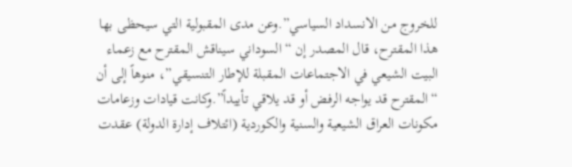للخروج من الانسداد السياسي”.وعن مدى المقبولية التي سيحظى بها هذا المقترح، قال المصدر إن “السوداني سيناقش المقترح مع زعماء البيت الشيعي في الاجتماعات المقبلة للإطار التنسيقي”، منوهاً إلى أن “المقترح قد يواجه الرفض أو قد يلاقي تأييداً”.وكانت قيادات وزعامات مكونات العراق الشيعية والسنية والكوردية (ائتلاف إدارة الدولة) عقدت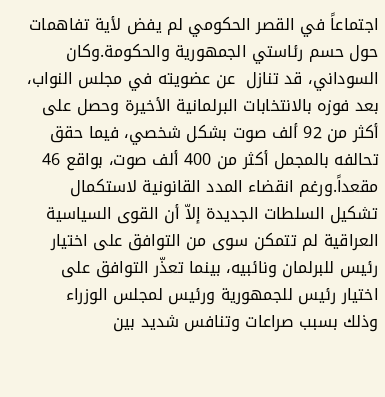اجتماعاً في القصر الحكومي لم يفض لأية تفاهمات حول حسم رئاستي الجمهورية والحكومة.وكان السوداني، قد تنازل  عن عضويته في مجلس النواب، بعد فوزه بالانتخابات البرلمانية الأخيرة وحصل على أكثر من 92 ألف صوت بشكل شخصي، فيما حقق تحالفه بالمجمل أكثر من 400 ألف صوت، بواقع 46 مقعداً.ورغم انقضاء المدد القانونية لاستكمال تشكيل السلطات الجديدة إلاّ أن القوى السياسية العراقية لم تتمكن سوى من التوافق على اختيار رئيس للبرلمان ونائبيه، بينما تعذّر التوافق على اختيار رئيس للجمهورية ورئيس لمجلس الوزراء وذلك بسبب صراعات وتنافس شديد بين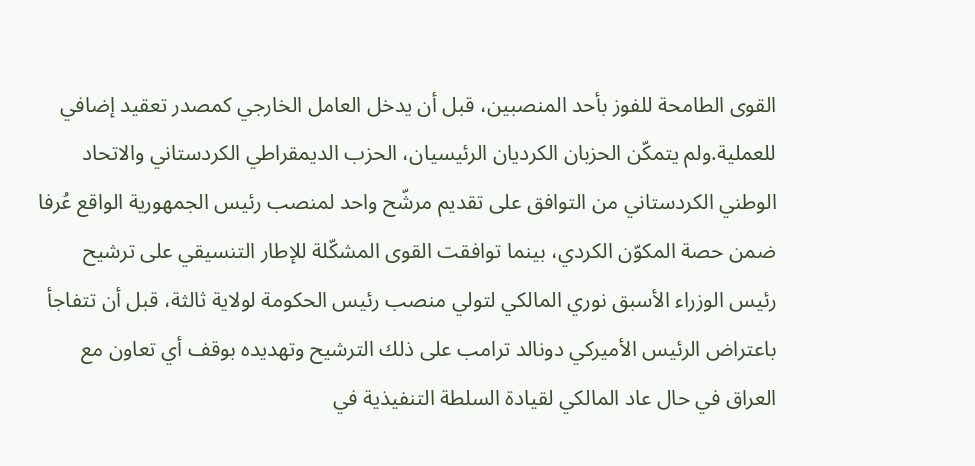القوى الطامحة للفوز بأحد المنصبين، قبل أن يدخل العامل الخارجي كمصدر تعقيد إضافي للعملية.ولم يتمكّن الحزبان الكرديان الرئيسيان، الحزب الديمقراطي الكردستاني والاتحاد الوطني الكردستاني من التوافق على تقديم مرشّح واحد لمنصب رئيس الجمهورية الواقع عُرفا ضمن حصة المكوّن الكردي، بينما توافقت القوى المشكّلة للإطار التنسيقي على ترشيح رئيس الوزراء الأسبق نوري المالكي لتولي منصب رئيس الحكومة لولاية ثالثة، قبل أن تتفاجأ باعتراض الرئيس الأميركي دونالد ترامب على ذلك الترشيح وتهديده بوقف أي تعاون مع العراق في حال عاد المالكي لقيادة السلطة التنفيذية في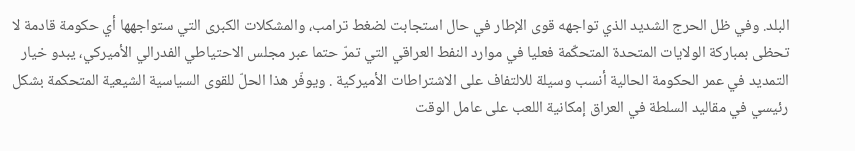البلد. وفي ظل الحرج الشديد الذي تواجهه قوى الإطار في حال استجابت لضغط ترامب، والمشكلات الكبرى التي ستواجهها أي حكومة قادمة لا تحظى بمباركة الولايات المتحدة المتحكّمة فعليا في موارد النفط العراقي التي تمرّ حتما عبر مجلس الاحتياطي الفدرالي الأميركي، يبدو خيار التمديد في عمر الحكومة الحالية أنسب وسيلة للالتفاف على الاشتراطات الأميركية . ويوفّر هذا الحلّ للقوى السياسية الشيعية المتحكمة بشكل رئيسي في مقاليد السلطة في العراق إمكانية اللعب على عامل الوقت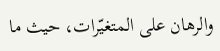والرهان على المتغيّرات، حيث ما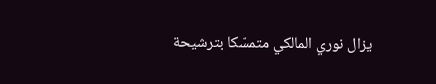يزال نوري المالكي متمسّكا بترشيحة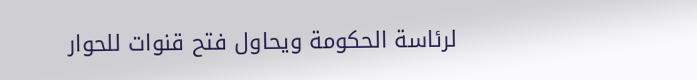لرئاسة الحكومة ويحاول فتح قنوات للحوار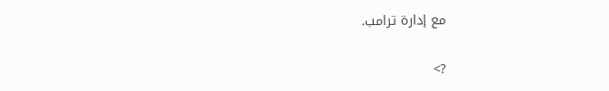مع إدارة ترامب.

?>